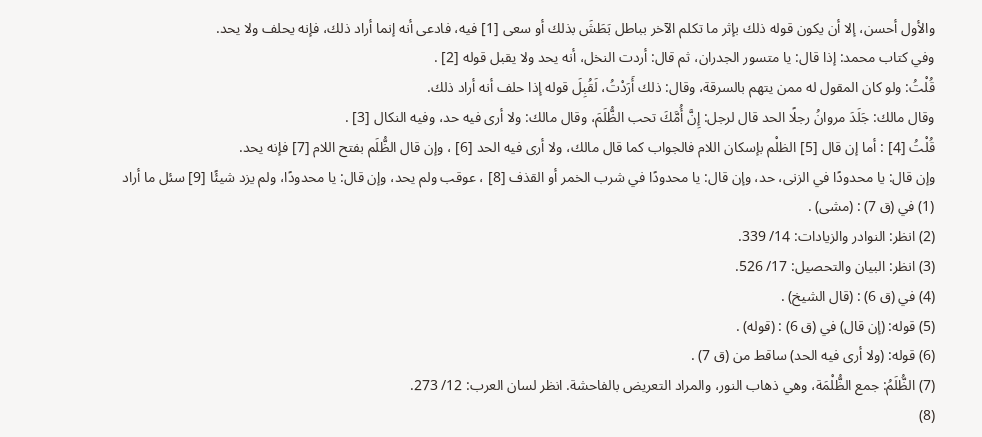والأول أحسن، إلا أن يكون قوله ذلك بإثر ما تكلم الآخر بباطل بَطَشَ بذلك أو سعى [1] فيه، فادعى أنه إنما أراد ذلك، فإنه يحلف ولا يحد.
وفي كتاب محمد: إذا قال: يا متسور الجدران، ثم قال: أردت النخل، أنه يحد ولا يقبل قوله [2] .
قُلْتُ: ولو كان المقول له ممن يتهم بالسرقة، وقال: ذلك أَرَدْتُ، لَقُبِلَ قوله إذا حلف أنه أراد ذلك.
وقال مالك: جَلَدَ مروانُ رجلًا الحد قال لرجل: إِنَّ أُمَّكَ تحب الظُّلَمَ، وقال مالك: ولا أرى فيه حد، وفيه النكال [3] .
قُلْتُ [4] : أما إن قال [5] الظلْم بإسكان اللام فالجواب كما قال مالك، ولا أرى فيه الحد [6] ، وإن قال الظُّلَم بفتح اللام [7] فإنه يحد.
وإن قال: يا محدودًا في الزنى، حد، وإن قال: يا محدودًا في شرب الخمر أو القذف [8] ، عوقب ولم يحد، وإن قال: يا محدودًا، ولم يزد شيئًا [9] سئل ما أراد
(1) في (ق 7) : (مشى) .
(2) انظر: النوادر والزيادات: 14/ 339.
(3) انظر: البيان والتحصيل: 17/ 526.
(4) في (ق 6) : (قال الشيخ) .
(5) قوله: (إن قال) في (ق 6) : (قوله) .
(6) قوله: (ولا أرى فيه الحد) ساقط من (ق 7) .
(7) الظُّلَمُ: جمع الظُّلْمَة، وهي ذهاب النور، والمراد التعريض بالفاحشة. انظر لسان العرب: 12/ 273.
(8)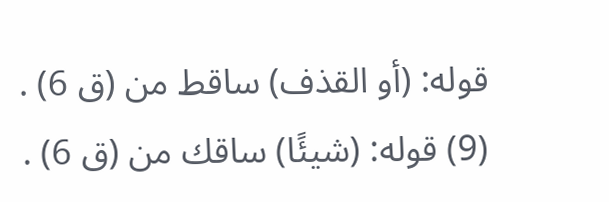قوله: (أو القذف) ساقط من (ق 6) .
(9) قوله: (شيئًا) ساقك من (ق 6) .